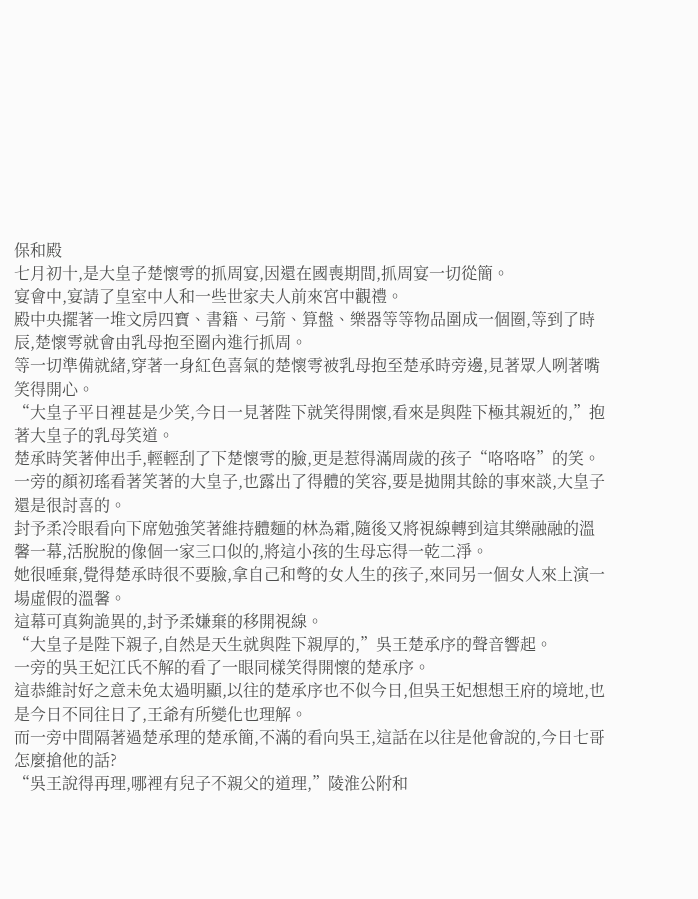保和殿
七月初十,是大皇子楚懷雩的抓周宴,因還在國喪期間,抓周宴一切從簡。
宴會中,宴請了皇室中人和一些世家夫人前來宮中觀禮。
殿中央擺著一堆文房四寶、書籍、弓箭、算盤、樂器等等物品圍成一個圈,等到了時辰,楚懷雩就會由乳母抱至圈內進行抓周。
等一切準備就緒,穿著一身紅色喜氣的楚懷雩被乳母抱至楚承時旁邊,見著眾人咧著嘴笑得開心。
“大皇子平日裡甚是少笑,今日一見著陛下就笑得開懷,看來是與陛下極其親近的,”抱著大皇子的乳母笑道。
楚承時笑著伸出手,輕輕刮了下楚懷雩的臉,更是惹得滿周歲的孩子“咯咯咯”的笑。
一旁的顏初瑤看著笑著的大皇子,也露出了得體的笑容,要是拋開其餘的事來談,大皇子還是很討喜的。
封予柔冷眼看向下席勉強笑著維持體麵的林為霜,隨後又將視線轉到這其樂融融的溫馨一幕,活脫脫的像個一家三口似的,將這小孩的生母忘得一乾二淨。
她很唾棄,覺得楚承時很不要臉,拿自己和彆的女人生的孩子,來同另一個女人來上演一場虛假的溫馨。
這幕可真夠詭異的,封予柔嫌棄的移開視線。
“大皇子是陛下親子,自然是天生就與陛下親厚的,”吳王楚承序的聲音響起。
一旁的吳王妃江氏不解的看了一眼同樣笑得開懷的楚承序。
這恭維討好之意未免太過明顯,以往的楚承序也不似今日,但吳王妃想想王府的境地,也是今日不同往日了,王爺有所變化也理解。
而一旁中間隔著過楚承理的楚承簡,不滿的看向吳王,這話在以往是他會說的,今日七哥怎麼搶他的話?
“吳王說得再理,哪裡有兒子不親父的道理,”陵淮公附和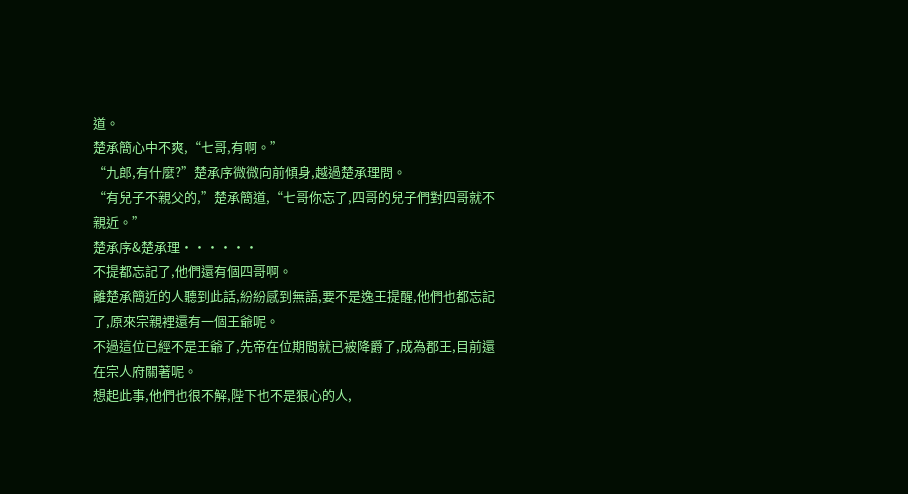道。
楚承簡心中不爽,“七哥,有啊。”
“九郎,有什麼?”楚承序微微向前傾身,越過楚承理問。
“有兒子不親父的,”楚承簡道,“七哥你忘了,四哥的兒子們對四哥就不親近。”
楚承序&楚承理······
不提都忘記了,他們還有個四哥啊。
離楚承簡近的人聽到此話,紛紛感到無語,要不是逸王提醒,他們也都忘記了,原來宗親裡還有一個王爺呢。
不過這位已經不是王爺了,先帝在位期間就已被降爵了,成為郡王,目前還在宗人府關著呢。
想起此事,他們也很不解,陛下也不是狠心的人,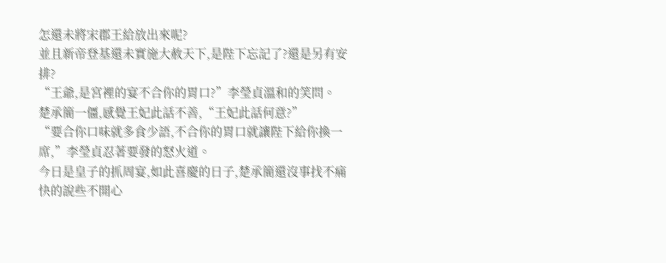怎還未將宋郡王給放出來呢?
並且新帝登基還未實施大赦天下,是陛下忘記了?還是另有安排?
“王爺,是宮裡的宴不合你的胃口?”李瑩貞溫和的笑問。
楚承簡一僵,感覺王妃此話不善,“王妃此話何意?”
“要合你口味就多食少語,不合你的胃口就讓陛下給你換一席,”李瑩貞忍著要發的怒火道。
今日是皇子的抓周宴,如此喜慶的日子,楚承簡還沒事找不痛快的說些不開心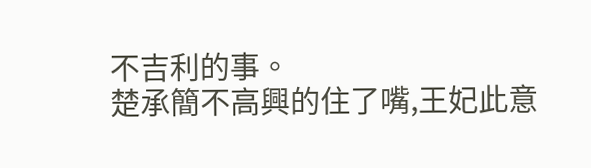不吉利的事。
楚承簡不高興的住了嘴,王妃此意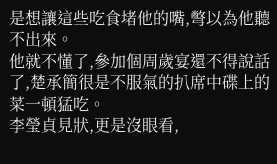是想讓這些吃食堵他的嘴,彆以為他聽不出來。
他就不懂了,參加個周歲宴還不得說話了,楚承簡很是不服氣的扒席中碟上的菜一頓猛吃。
李瑩貞見狀,更是沒眼看,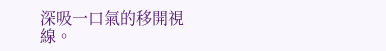深吸一口氣的移開視線。